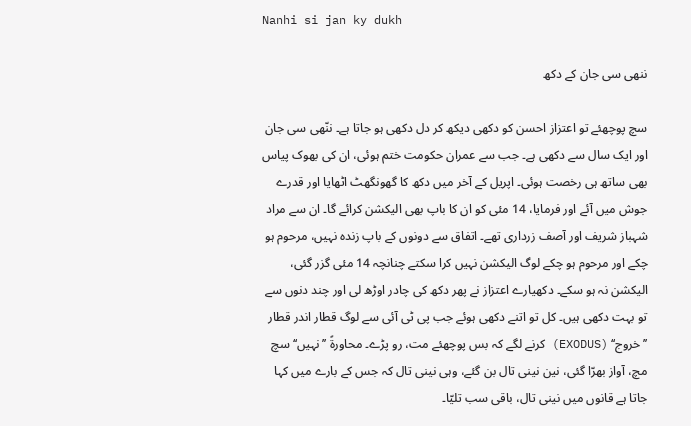Nanhi si jan ky dukh

ننھی سی جان کے دکھ

سچ پوچھئے تو اعتزاز احسن کو دکھی دیکھ کر دل دکھی ہو جاتا ہے۔ ننّھی سی جان اور ایک سال سے دکھی ہے۔ جب سے عمران حکومت ختم ہوئی، ان کی بھوک پیاس بھی ساتھ ہی رخصت ہوئی۔ اپریل کے آخر میں دکھ کا گھونگھٹ اٹھایا اور قدرے جوش میں آئے اور فرمایا، 14 مئی کو ان کا باپ بھی الیکشن کرائے گا۔ ان سے مراد شہباز شریف اور آصف زرداری تھے۔ اتفاق سے دونوں کے باپ زندہ نہیں، مرحوم ہو چکے اور مرحوم ہو چکے لوگ الیکشن نہیں کرا سکتے چنانچہ 14 مئی گزر گئی، الیکشن نہ ہو سکے۔ دکھیارے اعتزاز نے پھر دکھ کی چادر اوڑھ لی اور چند دنوں سے تو بہت دکھی ہیں۔ کل تو اتنے دکھی ہوئے جب پی ٹی آئی سے لوگ قطار اندر قطار ’’خروج‘‘ (EXODUS) کرنے لگے کہ بس پوچھئے مت، رو پڑے۔ محاورۃً ’’نہیں‘‘ سچ مچ، آواز بھرّا گئی، نین نینی تال بن گئے، وہی نینی تال کہ جس کے بارے میں کہا جاتا ہے قانوں میں نینی تال، باقی سب تلیّا۔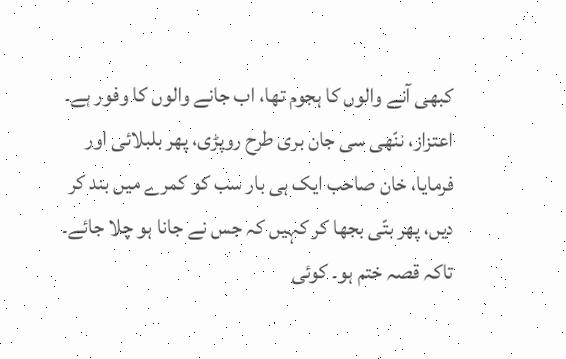کبھی آنے والوں کا ہجوم تھا، اب جانے والوں کا وفور ہے۔ اعتزاز، ننّھی سی جان بری طرح روپڑی، پھر بلبلائی اور فرمایا، خان صاحب ایک ہی بار سب کو کمرے میں بند کر دیں، پھر بتّی بجھا کر کہیں کہ جس نے جانا ہو چلا جائے۔ تاکہ قصہ ختم ہو۔ کوئی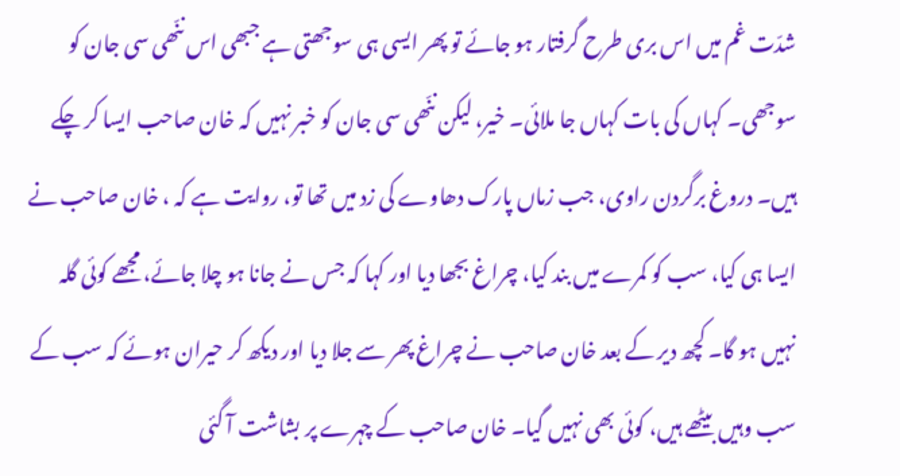شدّت غم میں اس بری طرح گرفتار ہو جائے تو پھر ایسی ہی سوجھتی ہے جبھی اس ننّھی سی جان کو سوجھی۔ کہاں کی بات کہاں جا ملائی۔ خیر، لیکن ننّھی سی جان کو خبر نہیں کہ خان صاحب ایسا کر چکے ہیں۔ دروغ برگردن راوی، جب زماں پارک دھاوے کی زد میں تھا تو، روایت ہے کہ ، خان صاحب نے ایسا ہی کیا، سب کو کمرے میں بند کیا، چراغ بجھا دیا اور کہا کہ جس نے جانا ہو چلا جائے، مجھے کوئی گلہ نہیں ہو گا۔ کچھ دیر کے بعد خان صاحب نے چراغ پھر سے جلا دیا اور دیکھ کر حیران ہوئے کہ سب کے سب وہیں بیٹھے ہیں، کوئی بھی نہیں گیا۔ خان صاحب کے چہرے پر بشاشت آ گئی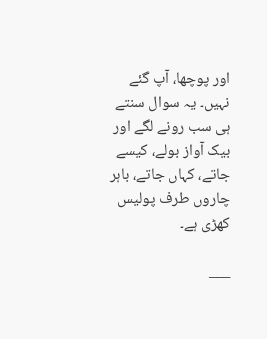اور پوچھا، آپ گئے نہیں۔ یہ سوال سنتے ہی سب رونے لگے اور بیک آواز بولے، کیسے جاتے، کہاں جاتے، باہر چاروں طرف پولیس کھڑی ہے۔

___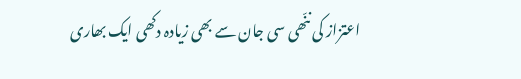اعتزاز کی ننّھی سی جان سے بھی زیادہ دکھی ایک بھاری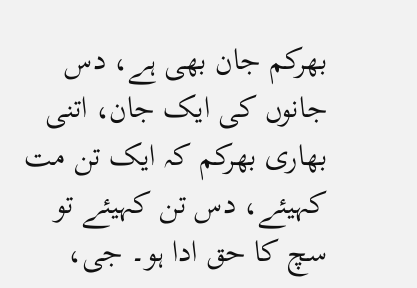بھرکم جان بھی ہے، دس جانوں کی ایک جان، اتنی بھاری بھرکم کہ ایک تن مت کہیئے، دس تن کہیئے تو سچ کا حق ادا ہو۔ جی،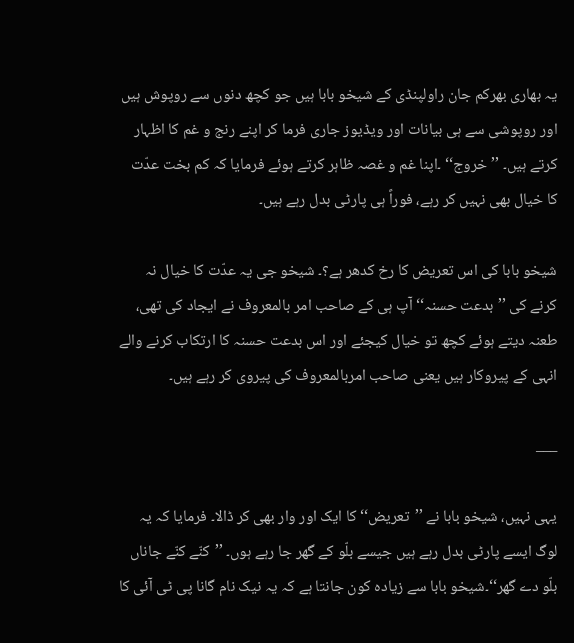یہ بھاری بھرکم جان راولپنڈی کے شیخو بابا ہیں جو کچھ دنوں سے روپوش ہیں اور روپوشی سے ہی بیانات اور ویڈیوز جاری فرما کر اپنے رنج و غم کا اظہار کرتے ہیں۔ ’’خروج‘‘ ۔اپنا غم و غصہ ظاہر کرتے ہوئے فرمایا کہ کم بخت عدّت کا خیال بھی نہیں کر رہے، فوراً ہی پارٹی بدل رہے ہیں۔

شیخو بابا کی اس تعریض کا رخ کدھر ہے؟۔ شیخو جی یہ عدّت کا خیال نہ کرنے کی ’’بدعت حسنہ‘‘ آپ ہی کے صاحب امر بالمعروف نے ایجاد کی تھی، طعنہ دیتے ہوئے کچھ تو خیال کیجئے اور اس بدعت حسنہ کا ارتکاب کرنے والے انہی کے پیروکار ہیں یعنی صاحب امربالمعروف کی پیروی کر رہے ہیں۔

___

یہی نہیں، شیخو بابا نے ’’تعریض‘‘ کا ایک اور وار بھی کر ڈالا۔ فرمایا کہ یہ لوگ ایسے پارٹی بدل رہے ہیں جیسے بلّو کے گھر جا رہے ہوں۔ ’’کنّے کنّے جاناں بلّو دے گھر‘‘۔شیخو بابا سے زیادہ کون جانتا ہے کہ یہ نیک نام گانا پی ٹی آئی کا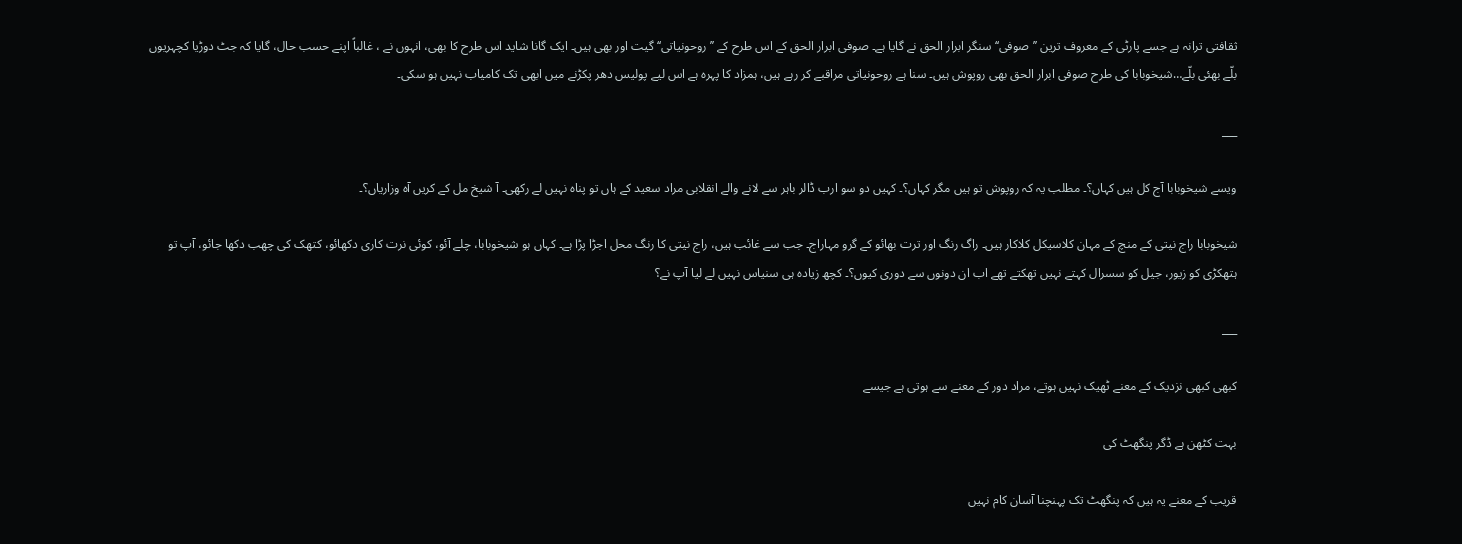ثقافتی ترانہ ہے جسے پارٹی کے معروف ترین ’’صوفی‘‘ سنگر ابرار الحق نے گایا ہے۔ صوفی ابرار الحق کے اس طرح کے ’’روحونیاتی‘‘ گیت اور بھی ہیں۔ ایک گانا شاید اس طرح کا بھی، انہوں نے ، غالباً اپنے حسب حال، گایا کہ جٹ دوڑیا کچہریوں بلّے بھئی بلّے…شیخوبابا کی طرح صوفی ابرار الحق بھی روپوش ہیں۔ سنا ہے روحونیاتی مراقبے کر رہے ہیں، ہمزاد کا پہرہ ہے اس لیے پولیس دھر پکڑنے میں ابھی تک کامیاب نہیں ہو سکی۔

___

ویسے شیخوبابا آج کل ہیں کہاں؟۔ مطلب یہ کہ روپوش تو ہیں مگر کہاں؟۔ کہیں دو سو ارب ڈالر باہر سے لانے والے انقلابی مراد سعید کے ہاں تو پناہ نہیں لے رکھی۔ آ شیخ مل کے کریں آہ وزاریاں؟۔

شیخوبابا راج نیتی کے منچ کے مہان کلاسیکل کلاکار ہیں۔ راگ رنگ اور ترت بھائو کے گرو مہاراج۔ جب سے غائب ہیں، راج نیتی کا رنگ محل اجڑا پڑا ہے۔ کہاں ہو شیخوبابا، چلے آئو، کوئی نرت کاری دکھائو، کتھک کی چھب دکھا جائو، آپ تو ہتھکڑی کو زیور، جیل کو سسرال کہتے نہیں تھکتے تھے اب ان دونوں سے دوری کیوں؟۔ کچھ زیادہ ہی سنیاس نہیں لے لیا آپ نے؟

___

کبھی کبھی نزدیک کے معنے ٹھیک نہیں ہوتے، مراد دور کے معنے سے ہوتی ہے جیسے

بہت کٹھن ہے ڈگر پنگھٹ کی

قریب کے معنے یہ ہیں کہ پنگھٹ تک پہنچنا آسان کام نہیں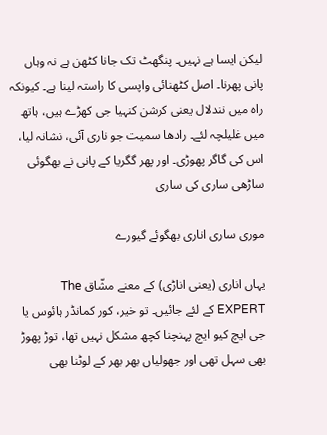لیکن ایسا ہے نہیں۔ پنگھٹ تک جانا کٹھن ہے نہ وہاں پانی پھرنا۔ اصل کٹھنائی واپسی کا راستہ لینا ہے۔ کیونکہ راہ میں نندلال یعنی کرشن کنہیا جی کھڑے ہیں، ہاتھ میں غلیلچہ لئے۔ رادھا سمیت جو ناری آئی، نشانہ لیا، اس کی گاگر پھوڑی۔ اور پھر گگریا کے پانی نے بھگوئی ساڑھی ساری کی ساری

موری ساری اناری بھگوئے گیورے

یہاں اناری (یعنی اناڑی) کے معنے مشّاق The EXPERT کے لئے جائیں۔ تو خیر، کور کمانڈر ہائوس یا جی ایچ کیو ایچ پہنچنا کچھ مشکل نہیں تھا، توڑ پھوڑ بھی سہل تھی اور جھولیاں بھر بھر کے لوٹنا بھی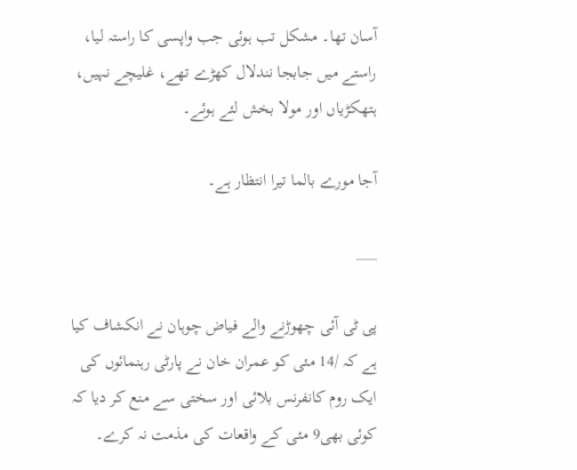آسان تھا۔ مشکل تب ہوئی جب واپسی کا راستہ لیا، راستے میں جابجا نندلال کھڑے تھے، غلیچے نہیں، ہتھکڑیاں اور مولا بخش لئے ہوئے۔

آجا مورے بالما تیرا انتظار ہے۔

___

پی ٹی آئی چھوڑنے والے فیاض چوہان نے انکشاف کیا ہے کہ /14 مئی کو عمران خان نے پارٹی رہنمائوں کی ایک روم کانفرنس بلائی اور سختی سے منع کر دیا کہ کوئی بھی9 مئی کے واقعات کی مذمت نہ کرے۔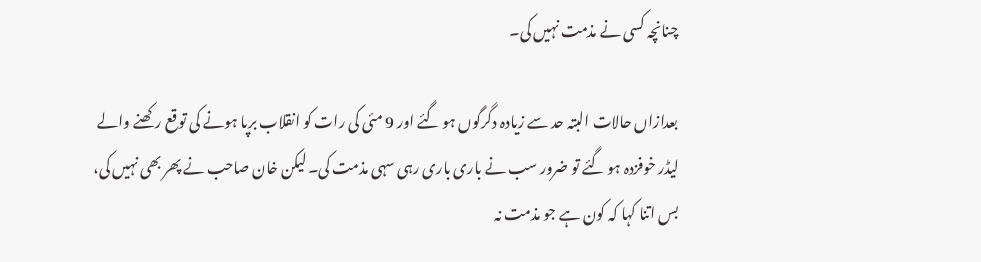چنانچہ کسی نے مذمت نہیں کی۔

بعدازاں حالات البتہ حد سے زیادہ دگرگوں ہو گئے اور 9 مئی کی رات کو انقلاب برپا ہونے کی توقع رکھنے والے لیڈر خوفزدہ ہو گئے تو ضرور سب نے باری باری رہی سہی مذمت کی۔ لیکن خان صاحب نے پھر بھی نہیں کی، بس اتنا کہا کہ کون ہے جو مذمت نہ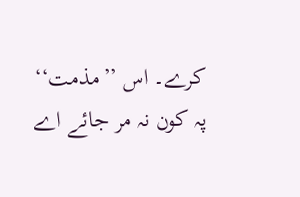کرے۔ اس ’’مذمت‘‘ پہ کون نہ مر جائے اے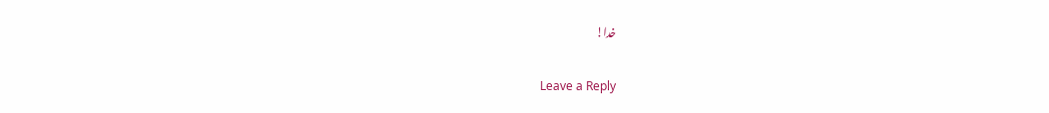خدا!

Leave a Reply